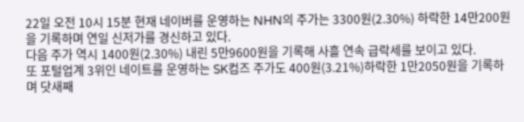22일 오전 10시 15분 현재 네이버를 운영하는 NHN의 주가는 3300원(2.30%) 하락한 14만200원을 기록하며 연일 신저가를 경신하고 있다.
다음 주가 역시 1400원(2.30%) 내린 5만9600원을 기록해 사흘 연속 급락세를 보이고 있다.
또 포털업계 3위인 네이트를 운영하는 SK컴즈 주가도 400원(3.21%)하락한 1만2050원을 기록하며 닷새째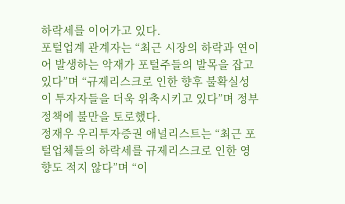하락세를 이어가고 있다.
포털업계 관계자는 “최근 시장의 하락과 연이어 발생하는 악재가 포털주들의 발목을 잡고있다”며 “규제리스크로 인한 향후 불확실성이 투자자들을 더욱 위축시키고 있다”며 정부정책에 불만을 토로했다.
정재우 우리투자증권 애널리스트는 “최근 포털업체들의 하락세를 규제리스크로 인한 영향도 적지 않다”며 “이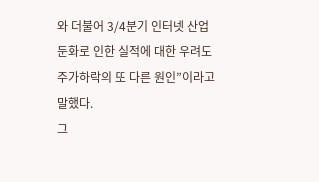와 더불어 3/4분기 인터넷 산업 둔화로 인한 실적에 대한 우려도 주가하락의 또 다른 원인”이라고 말했다.
그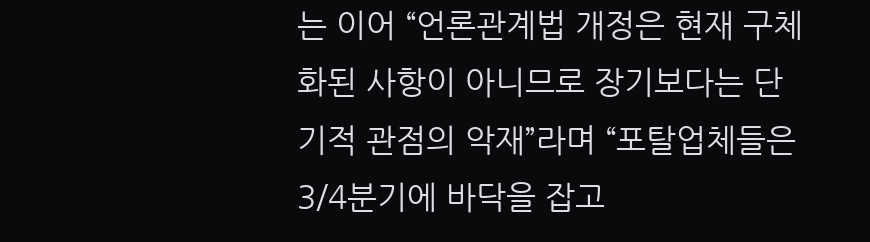는 이어 “언론관계법 개정은 현재 구체화된 사항이 아니므로 장기보다는 단기적 관점의 악재”라며 “포탈업체들은 3/4분기에 바닥을 잡고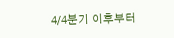4/4분기 이후부터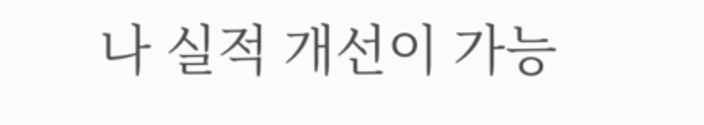나 실적 개선이 가능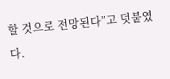할 것으로 전망된다”고 덧붙였다.